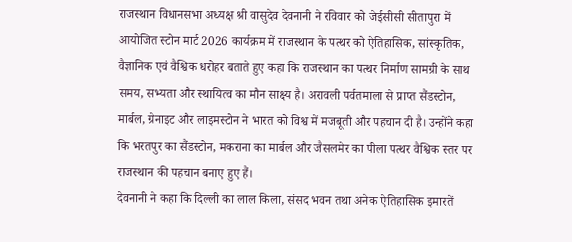राजस्थान विधानसभा अध्यक्ष श्री वासुदेव देवनानी ने रविवार को जेईसीसी सीतापुरा में आयोजित स्टोन मार्ट 2026 कार्यक्रम में राजस्थान के पत्थर को ऐतिहासिक, सांस्कृतिक, वैज्ञानिक एवं वैश्विक धरोहर बताते हुए कहा कि राजस्थान का पत्थर निर्माण सामग्री के साथ समय, सभ्यता और स्थायित्व का मौन साक्ष्य है। अरावली पर्वतमाला से प्राप्त सैंडस्टोन, मार्बल, ग्रेनाइट और लाइमस्टोन ने भारत को विश्व में मजबूती और पहचान दी है। उन्होंने कहा कि भरतपुर का सैंडस्टोन, मकराना का मार्बल और जैसलमेर का पीला पत्थर वैश्विक स्तर पर राजस्थान की पहचान बनाए हुए हैं।
देवनानी ने कहा कि दिल्ली का लाल किला, संसद भवन तथा अनेक ऐतिहासिक इमारतें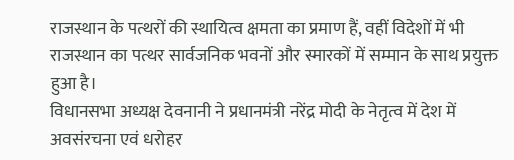राजस्थान के पत्थरों की स्थायित्व क्षमता का प्रमाण हैं, वहीं विदेशों में भी राजस्थान का पत्थर सार्वजनिक भवनों और स्मारकों में सम्मान के साथ प्रयुक्त हुआ है।
विधानसभा अध्यक्ष देवनानी ने प्रधानमंत्री नरेंद्र मोदी के नेतृत्व में देश में अवसंरचना एवं धरोहर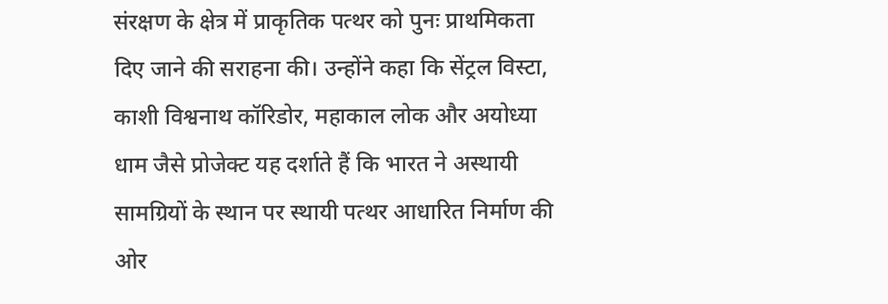संरक्षण के क्षेत्र में प्राकृतिक पत्थर को पुनः प्राथमिकता दिए जाने की सराहना की। उन्होंने कहा कि सेंट्रल विस्टा, काशी विश्वनाथ कॉरिडोर, महाकाल लोक और अयोध्या धाम जैसे प्रोजेक्ट यह दर्शाते हैं कि भारत ने अस्थायी सामग्रियों के स्थान पर स्थायी पत्थर आधारित निर्माण की ओर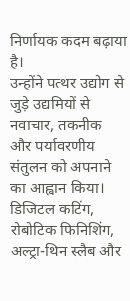निर्णायक कदम बढ़ाया है।
उन्होंने पत्थर उद्योग से जुड़े उद्यमियों से नवाचार, तकनीक और पर्यावरणीय संतुलन को अपनाने का आह्वान किया। डिजिटल कटिंग, रोबोटिक फिनिशिंग, अल्ट्रा-थिन स्लैब और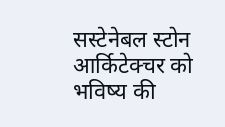सस्टेनेबल स्टोन आर्किटेक्चर को भविष्य की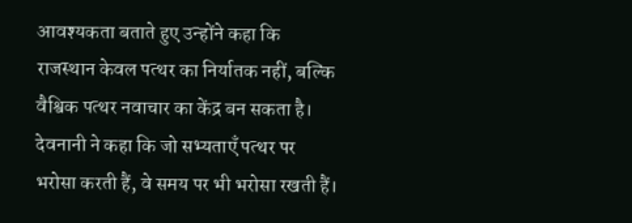आवश्यकता बताते हुए उन्होंने कहा कि राजस्थान केवल पत्थर का निर्यातक नहीं, बल्कि वैश्विक पत्थर नवाचार का केंद्र बन सकता है।
देवनानी ने कहा कि जो सभ्यताएँ पत्थर पर भरोसा करती हैं, वे समय पर भी भरोसा रखती हैं।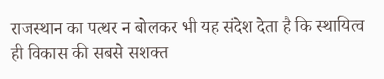राजस्थान का पत्थर न बोलकर भी यह संदेश देता है कि स्थायित्व ही विकास की सबसे सशक्त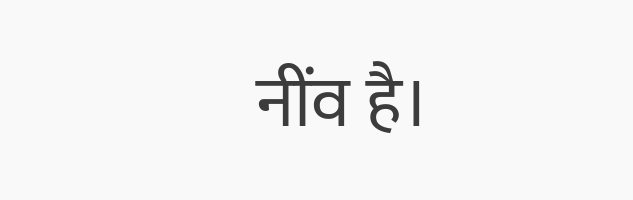नींव है।